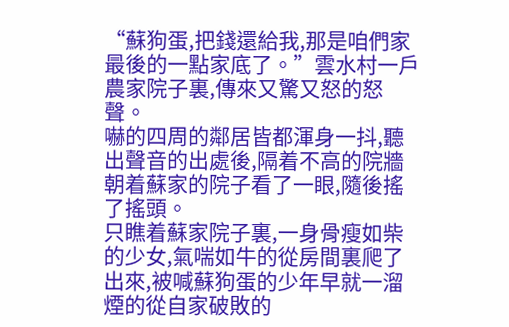“蘇狗蛋,把錢還給我,那是咱們家最後的一點家底了。”雲水村一戶農家院子裏,傳來又驚又怒的怒聲。
嚇的四周的鄰居皆都渾身一抖,聽出聲音的出處後,隔着不高的院牆朝着蘇家的院子看了一眼,隨後搖了搖頭。
只瞧着蘇家院子裏,一身骨瘦如柴的少女,氣喘如牛的從房間裏爬了出來,被喊蘇狗蛋的少年早就一溜煙的從自家破敗的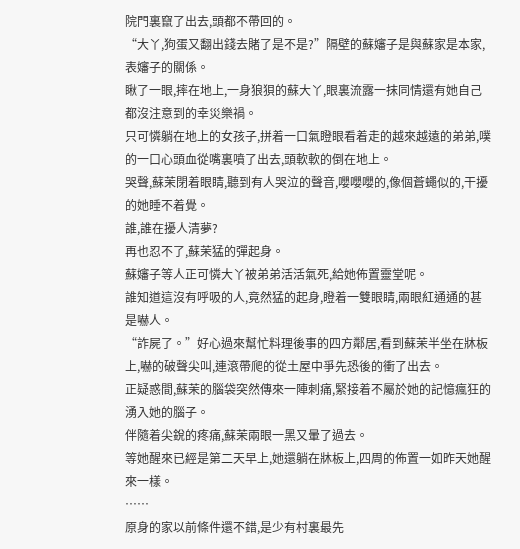院門裏竄了出去,頭都不帶回的。
“大丫,狗蛋又翻出錢去賭了是不是?”隔壁的蘇嬸子是與蘇家是本家,表嬸子的關係。
瞅了一眼,摔在地上,一身狼狽的蘇大丫,眼裏流露一抹同情還有她自己都沒注意到的幸災樂禍。
只可憐躺在地上的女孩子,拼着一口氣瞪眼看着走的越來越遠的弟弟,噗的一口心頭血從嘴裏噴了出去,頭軟軟的倒在地上。
哭聲,蘇茉閉着眼睛,聽到有人哭泣的聲音,嚶嚶嚶的,像個蒼蠅似的,干擾的她睡不着覺。
誰,誰在擾人清夢?
再也忍不了,蘇茉猛的彈起身。
蘇嬸子等人正可憐大丫被弟弟活活氣死,給她佈置靈堂呢。
誰知道這沒有呼吸的人,竟然猛的起身,瞪着一雙眼睛,兩眼紅通通的甚是嚇人。
“詐屍了。”好心過來幫忙料理後事的四方鄰居,看到蘇茉半坐在牀板上,嚇的破聲尖叫,連滾帶爬的從土屋中爭先恐後的衝了出去。
正疑惑間,蘇茉的腦袋突然傳來一陣刺痛,緊接着不屬於她的記憶瘋狂的湧入她的腦子。
伴隨着尖銳的疼痛,蘇茉兩眼一黑又暈了過去。
等她醒來已經是第二天早上,她還躺在牀板上,四周的佈置一如昨天她醒來一樣。
……
原身的家以前條件還不錯,是少有村裏最先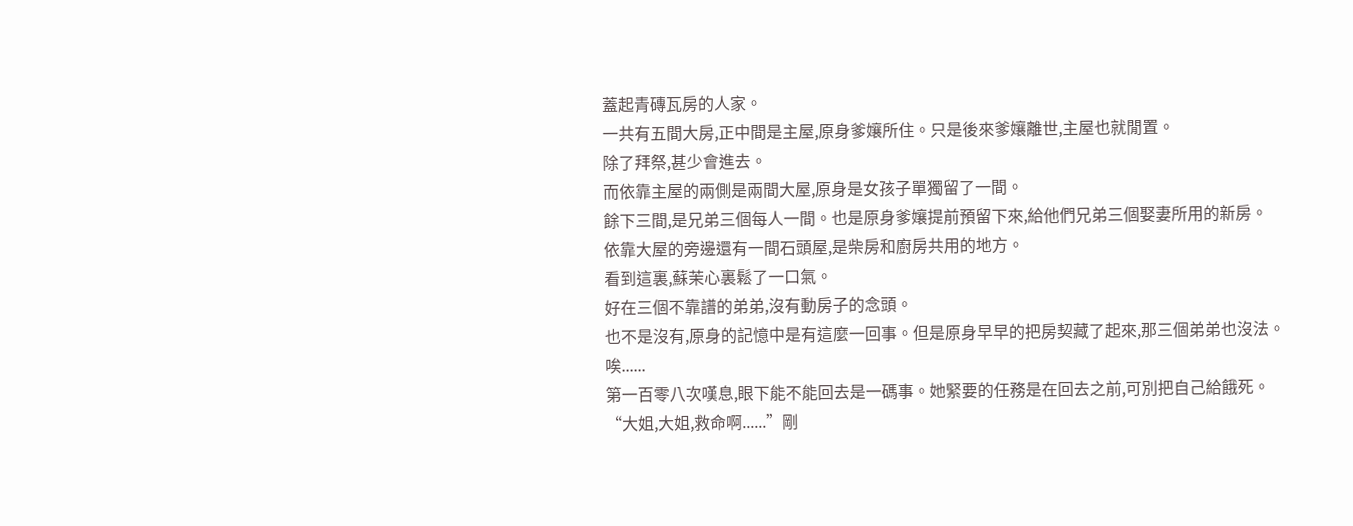蓋起青磚瓦房的人家。
一共有五間大房,正中間是主屋,原身爹孃所住。只是後來爹孃離世,主屋也就閒置。
除了拜祭,甚少會進去。
而依靠主屋的兩側是兩間大屋,原身是女孩子單獨留了一間。
餘下三間,是兄弟三個每人一間。也是原身爹孃提前預留下來,給他們兄弟三個娶妻所用的新房。
依靠大屋的旁邊還有一間石頭屋,是柴房和廚房共用的地方。
看到這裏,蘇茉心裏鬆了一口氣。
好在三個不靠譜的弟弟,沒有動房子的念頭。
也不是沒有,原身的記憶中是有這麼一回事。但是原身早早的把房契藏了起來,那三個弟弟也沒法。
唉......
第一百零八次嘆息,眼下能不能回去是一碼事。她緊要的任務是在回去之前,可別把自己給餓死。
“大姐,大姐,救命啊......”剛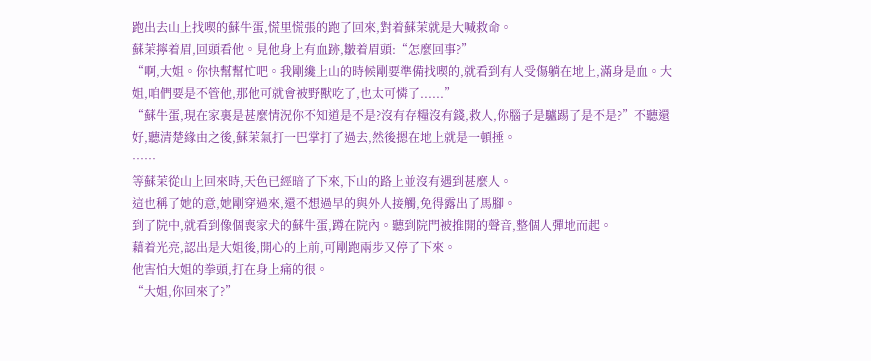跑出去山上找喫的蘇牛蛋,慌里慌張的跑了回來,對着蘇茉就是大喊救命。
蘇茉擰着眉,回頭看他。見他身上有血跡,皺着眉頭:“怎麼回事?”
“啊,大姐。你快幫幫忙吧。我剛纔上山的時候剛要準備找喫的,就看到有人受傷躺在地上,滿身是血。大姐,咱們要是不管他,那他可就會被野獸吃了,也太可憐了......”
“蘇牛蛋,現在家裏是甚麼情況你不知道是不是?沒有存糧沒有錢,救人,你腦子是驢踢了是不是?”不聽還好,聽清楚緣由之後,蘇茉氣打一巴掌打了過去,然後摁在地上就是一頓捶。
……
等蘇茉從山上回來時,天色已經暗了下來,下山的路上並沒有遇到甚麼人。
這也稱了她的意,她剛穿過來,還不想過早的與外人接觸,免得露出了馬腳。
到了院中,就看到像個喪家犬的蘇牛蛋,蹲在院內。聽到院門被推開的聲音,整個人彈地而起。
藉着光亮,認出是大姐後,開心的上前,可剛跑兩步又停了下來。
他害怕大姐的拳頭,打在身上痛的很。
“大姐,你回來了?”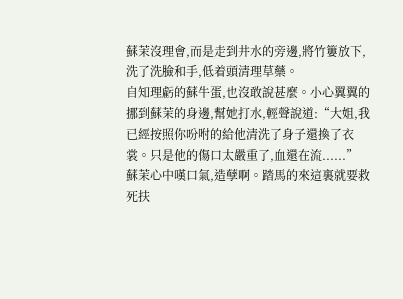蘇茉沒理會,而是走到井水的旁邊,將竹簍放下,洗了洗臉和手,低着頭清理草藥。
自知理虧的蘇牛蛋,也沒敢說甚麼。小心翼翼的挪到蘇茉的身邊,幫她打水,輕聲說道:“大姐,我已經按照你吩咐的給他清洗了身子還換了衣裳。只是他的傷口太嚴重了,血還在流......”
蘇茉心中嘆口氣,造孽啊。踏馬的來這裏就要救死扶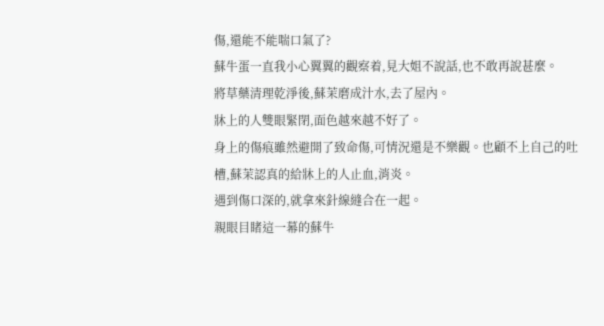傷,還能不能喘口氣了?
蘇牛蛋一直我小心翼翼的觀察着,見大姐不說話,也不敢再說甚麼。
將草藥清理乾淨後,蘇茉磨成汁水,去了屋內。
牀上的人雙眼緊閉,面色越來越不好了。
身上的傷痕雖然避開了致命傷,可情況還是不樂觀。也顧不上自己的吐槽,蘇茉認真的給牀上的人止血,消炎。
遇到傷口深的,就拿來針線縫合在一起。
親眼目睹這一幕的蘇牛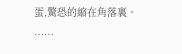蛋,驚恐的縮在角落裏。
……